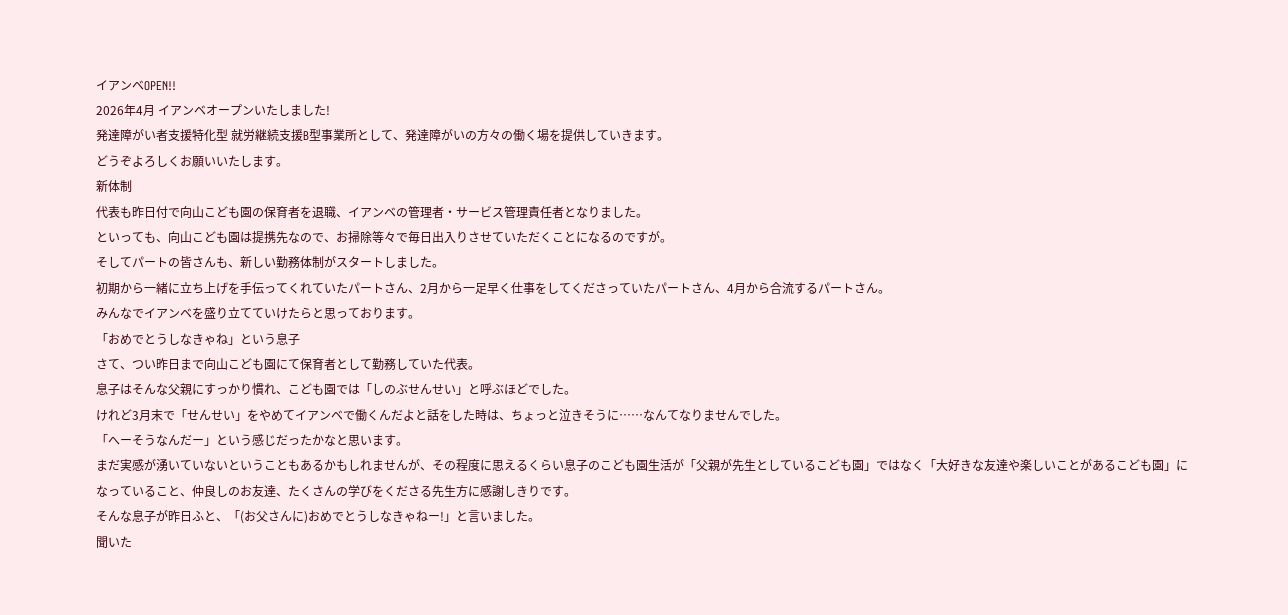イアンベOPEN!!
2026年4月 イアンベオープンいたしました!
発達障がい者支援特化型 就労継続支援B型事業所として、発達障がいの方々の働く場を提供していきます。
どうぞよろしくお願いいたします。
新体制
代表も昨日付で向山こども園の保育者を退職、イアンベの管理者・サービス管理責任者となりました。
といっても、向山こども園は提携先なので、お掃除等々で毎日出入りさせていただくことになるのですが。
そしてパートの皆さんも、新しい勤務体制がスタートしました。
初期から一緒に立ち上げを手伝ってくれていたパートさん、2月から一足早く仕事をしてくださっていたパートさん、4月から合流するパートさん。
みんなでイアンベを盛り立てていけたらと思っております。
「おめでとうしなきゃね」という息子
さて、つい昨日まで向山こども園にて保育者として勤務していた代表。
息子はそんな父親にすっかり慣れ、こども園では「しのぶせんせい」と呼ぶほどでした。
けれど3月末で「せんせい」をやめてイアンベで働くんだよと話をした時は、ちょっと泣きそうに……なんてなりませんでした。
「へーそうなんだー」という感じだったかなと思います。
まだ実感が湧いていないということもあるかもしれませんが、その程度に思えるくらい息子のこども園生活が「父親が先生としているこども園」ではなく「大好きな友達や楽しいことがあるこども園」になっていること、仲良しのお友達、たくさんの学びをくださる先生方に感謝しきりです。
そんな息子が昨日ふと、「(お父さんに)おめでとうしなきゃねー!」と言いました。
聞いた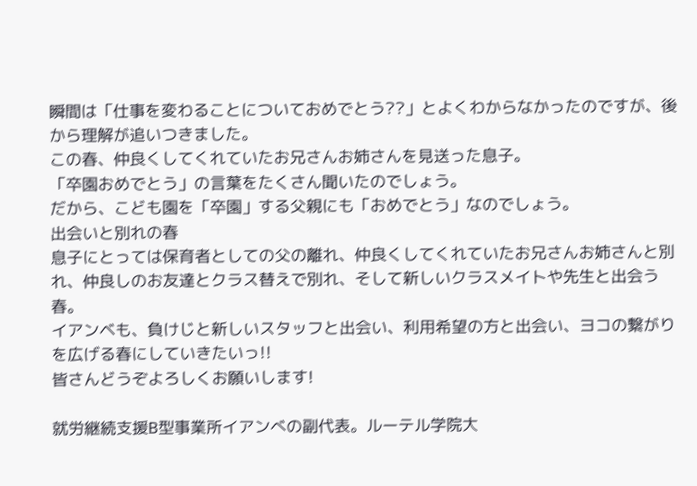瞬間は「仕事を変わることについておめでとう??」とよくわからなかったのですが、後から理解が追いつきました。
この春、仲良くしてくれていたお兄さんお姉さんを見送った息子。
「卒園おめでとう」の言葉をたくさん聞いたのでしょう。
だから、こども園を「卒園」する父親にも「おめでとう」なのでしょう。
出会いと別れの春
息子にとっては保育者としての父の離れ、仲良くしてくれていたお兄さんお姉さんと別れ、仲良しのお友達とクラス替えで別れ、そして新しいクラスメイトや先生と出会う春。
イアンベも、負けじと新しいスタッフと出会い、利用希望の方と出会い、ヨコの繋がりを広げる春にしていきたいっ!!
皆さんどうぞよろしくお願いします!

就労継続支援B型事業所イアンべの副代表。ルーテル学院大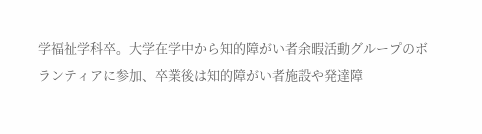学福祉学科卒。大学在学中から知的障がい者余暇活動グループのボランティアに参加、卒業後は知的障がい者施設や発達障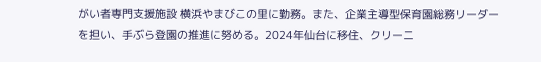がい者専門支援施設 横浜やまびこの里に勤務。また、企業主導型保育園総務リーダーを担い、手ぶら登園の推進に努める。2024年仙台に移住、クリーニ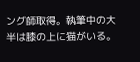ング師取得。執筆中の大半は膝の上に猫がいる。